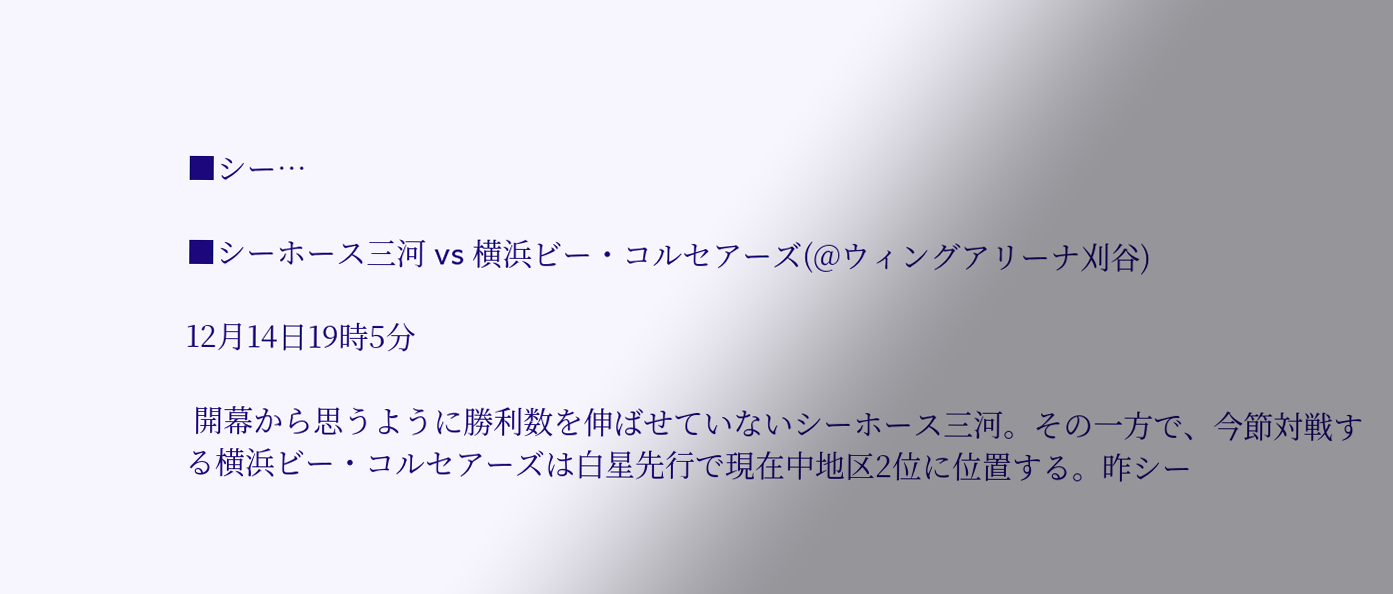■シー…

■シーホース三河 vs 横浜ビー・コルセアーズ(@ウィングアリーナ刈谷)

12月14日19時5分

 開幕から思うように勝利数を伸ばせていないシーホース三河。その一方で、今節対戦する横浜ビー・コルセアーズは白星先行で現在中地区2位に位置する。昨シー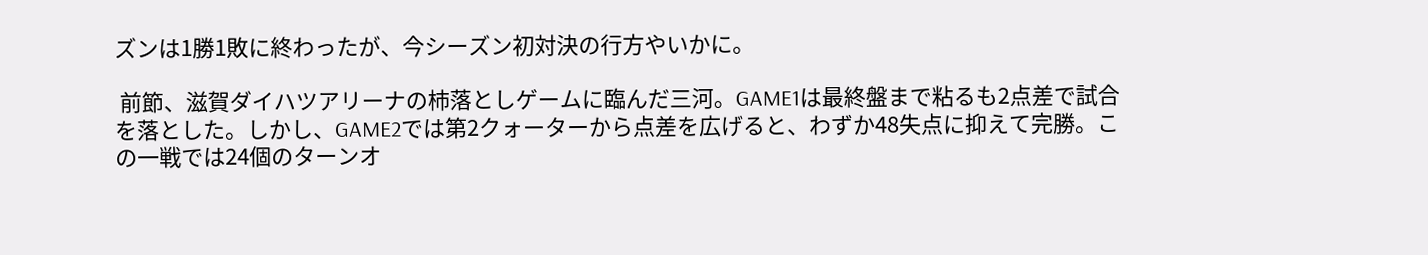ズンは1勝1敗に終わったが、今シーズン初対決の行方やいかに。

 前節、滋賀ダイハツアリーナの杮落としゲームに臨んだ三河。GAME1は最終盤まで粘るも2点差で試合を落とした。しかし、GAME2では第2クォーターから点差を広げると、わずか48失点に抑えて完勝。この一戦では24個のターンオ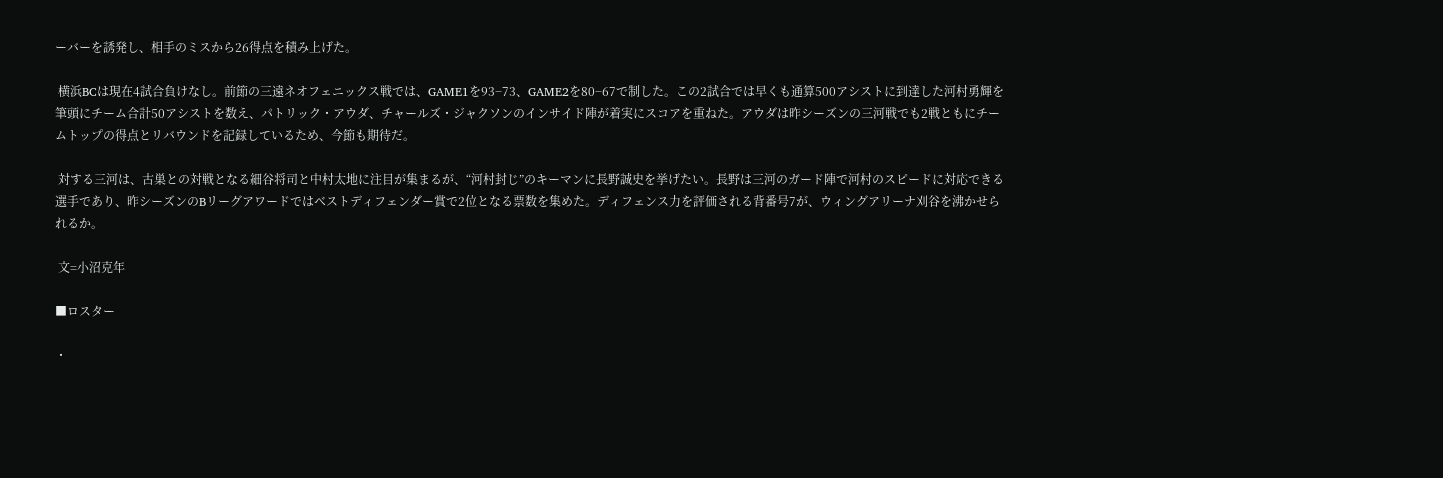ーバーを誘発し、相手のミスから26得点を積み上げた。

 横浜BCは現在4試合負けなし。前節の三遠ネオフェニックス戦では、GAME1を93−73、GAME2を80−67で制した。この2試合では早くも通算500アシストに到達した河村勇輝を筆頭にチーム合計50アシストを数え、パトリック・アウダ、チャールズ・ジャクソンのインサイド陣が着実にスコアを重ねた。アウダは昨シーズンの三河戦でも2戦ともにチームトップの得点とリバウンドを記録しているため、今節も期待だ。

 対する三河は、古巣との対戦となる細谷将司と中村太地に注目が集まるが、“河村封じ”のキーマンに長野誠史を挙げたい。長野は三河のガード陣で河村のスピードに対応できる選手であり、昨シーズンのBリーグアワードではベストディフェンダー賞で2位となる票数を集めた。ディフェンス力を評価される背番号7が、ウィングアリーナ刈谷を沸かせられるか。

 文=小沼克年

■ロスター

・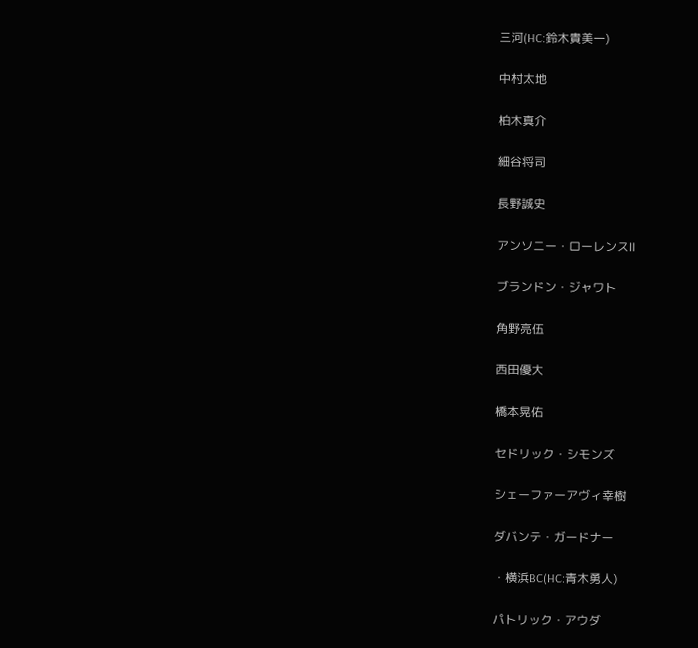三河(HC:鈴木貴美一)

中村太地

柏木真介

細谷将司

長野誠史

アンソニー・ローレンスⅡ

ブランドン・ジャワト

角野亮伍

西田優大

橋本晃佑

セドリック・シモンズ

シェーファーアヴィ幸樹

ダバンテ・ガードナー

・横浜BC(HC:青木勇人)

パトリック・アウダ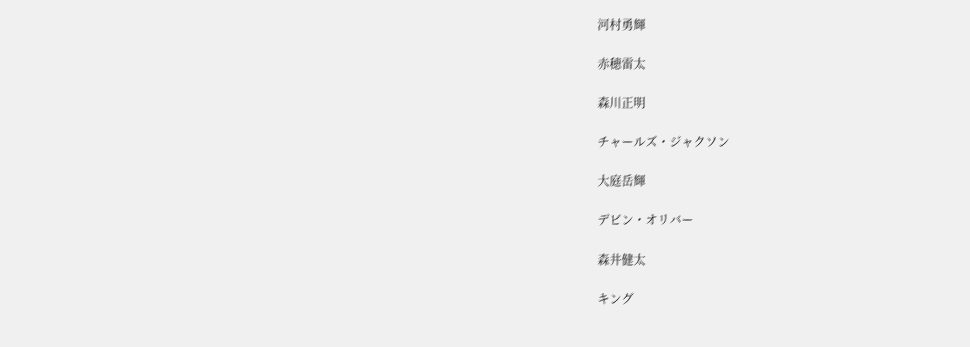河村勇輝

赤穂雷太

森川正明

チャールズ・ジャクソン

大庭岳輝

デビン・オリバー

森井健太

キング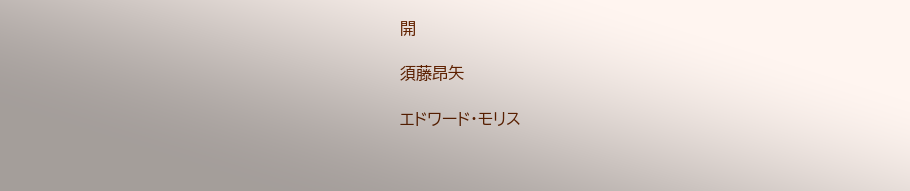開

須藤昂矢

エドワード・モリス